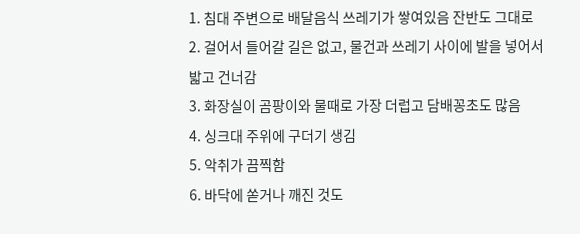1. 침대 주변으로 배달음식 쓰레기가 쌓여있음 잔반도 그대로
2. 걸어서 들어갈 길은 없고, 물건과 쓰레기 사이에 발을 넣어서 밟고 건너감
3. 화장실이 곰팡이와 물때로 가장 더럽고 담배꽁초도 많음
4. 싱크대 주위에 구더기 생김
5. 악취가 끔찍함
6. 바닥에 쏟거나 깨진 것도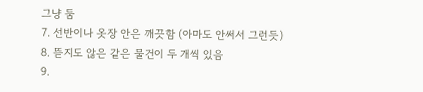그냥 둠
7. 선반이나 옷장 안은 깨끗함 (아마도 안써서 그런듯)
8. 뜯지도 않은 같은 물건이 두 개씩 있음
9.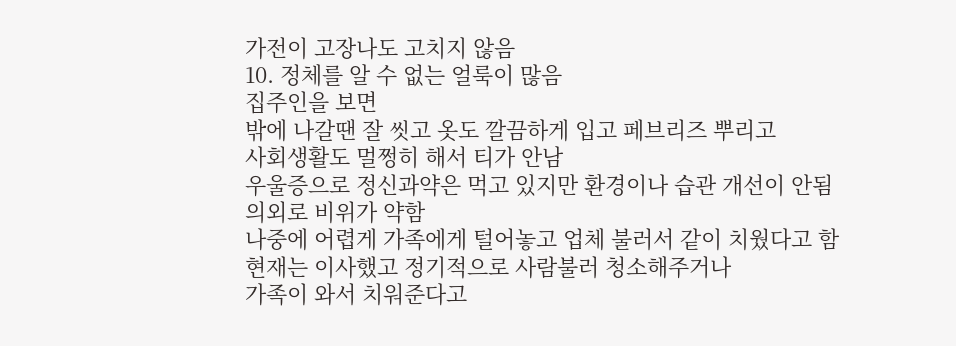가전이 고장나도 고치지 않음
10. 정체를 알 수 없는 얼룩이 많음
집주인을 보면
밖에 나갈땐 잘 씻고 옷도 깔끔하게 입고 페브리즈 뿌리고
사회생활도 멀쩡히 해서 티가 안남
우울증으로 정신과약은 먹고 있지만 환경이나 습관 개선이 안됨
의외로 비위가 약함
나중에 어렵게 가족에게 털어놓고 업체 불러서 같이 치웠다고 함
현재는 이사했고 정기적으로 사람불러 청소해주거나
가족이 와서 치워준다고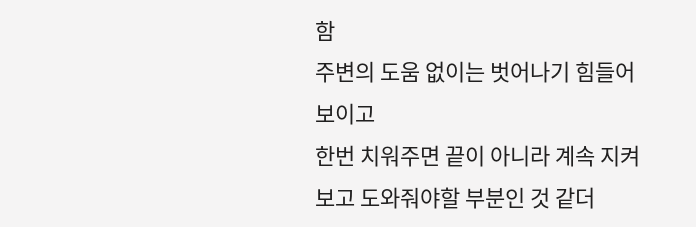함
주변의 도움 없이는 벗어나기 힘들어 보이고
한번 치워주면 끝이 아니라 계속 지켜보고 도와줘야할 부분인 것 같더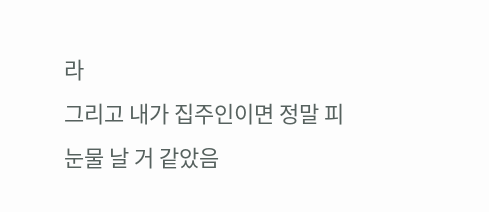라
그리고 내가 집주인이면 정말 피눈물 날 거 같았음